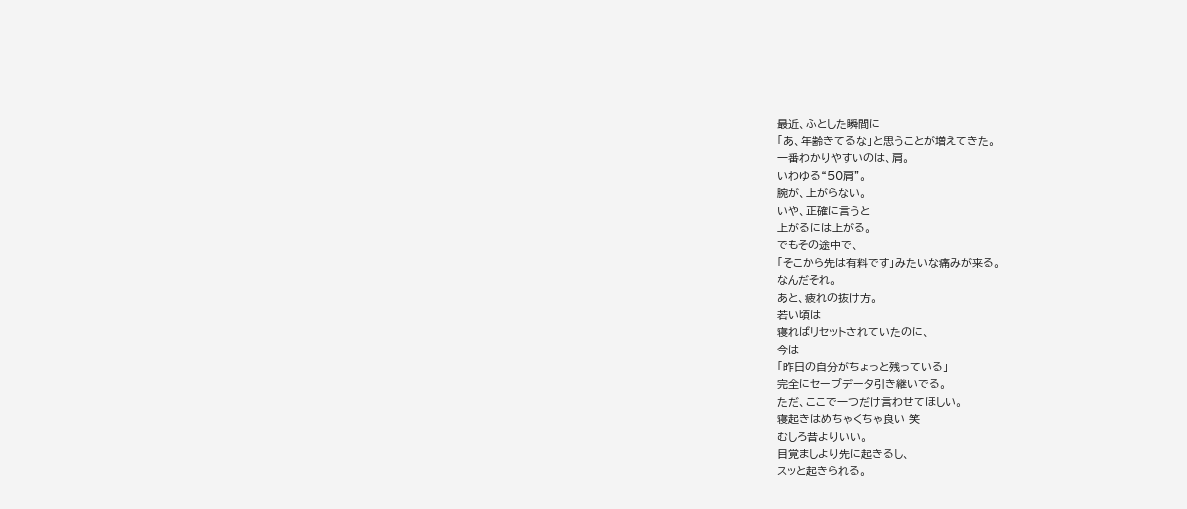最近、ふとした瞬間に
「あ、年齢きてるな」と思うことが増えてきた。
一番わかりやすいのは、肩。
いわゆる“50肩”。
腕が、上がらない。
いや、正確に言うと
上がるには上がる。
でもその途中で、
「そこから先は有料です」みたいな痛みが来る。
なんだそれ。
あと、疲れの抜け方。
若い頃は
寝ればリセットされていたのに、
今は
「昨日の自分がちょっと残っている」
完全にセーブデータ引き継いでる。
ただ、ここで一つだけ言わせてほしい。
寝起きはめちゃくちゃ良い 笑
むしろ昔よりいい。
目覚ましより先に起きるし、
スッと起きられる。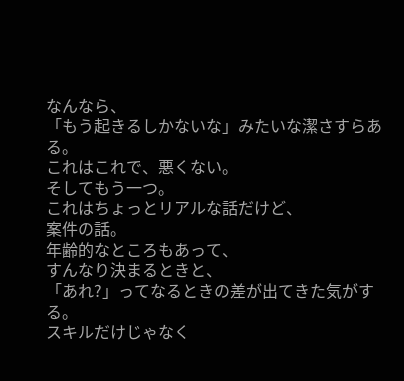なんなら、
「もう起きるしかないな」みたいな潔さすらある。
これはこれで、悪くない。
そしてもう一つ。
これはちょっとリアルな話だけど、
案件の話。
年齢的なところもあって、
すんなり決まるときと、
「あれ?」ってなるときの差が出てきた気がする。
スキルだけじゃなく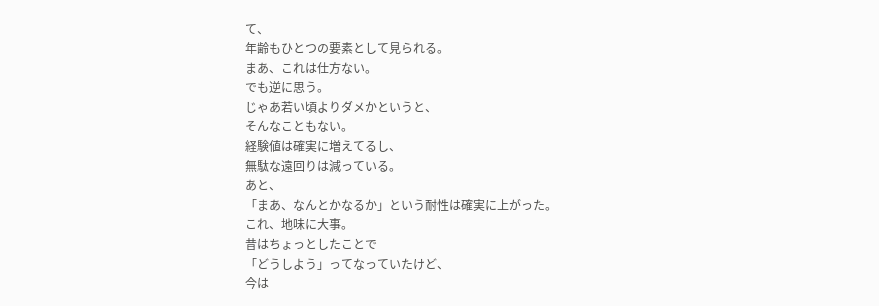て、
年齢もひとつの要素として見られる。
まあ、これは仕方ない。
でも逆に思う。
じゃあ若い頃よりダメかというと、
そんなこともない。
経験値は確実に増えてるし、
無駄な遠回りは減っている。
あと、
「まあ、なんとかなるか」という耐性は確実に上がった。
これ、地味に大事。
昔はちょっとしたことで
「どうしよう」ってなっていたけど、
今は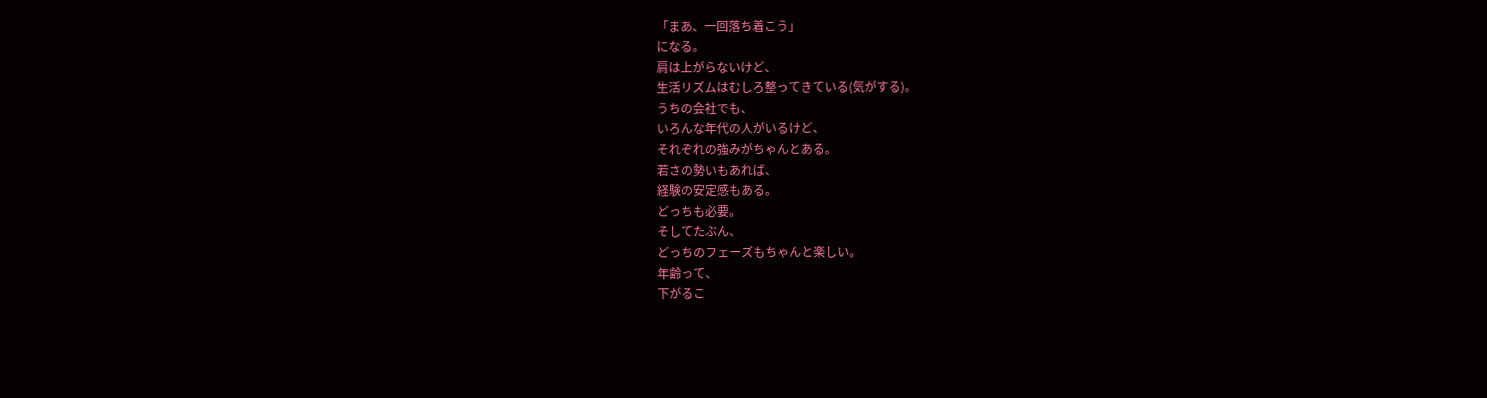「まあ、一回落ち着こう」
になる。
肩は上がらないけど、
生活リズムはむしろ整ってきている(気がする)。
うちの会社でも、
いろんな年代の人がいるけど、
それぞれの強みがちゃんとある。
若さの勢いもあれば、
経験の安定感もある。
どっちも必要。
そしてたぶん、
どっちのフェーズもちゃんと楽しい。
年齢って、
下がるこ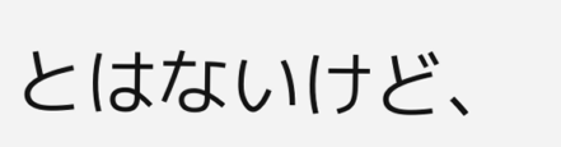とはないけど、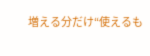増える分だけ“使えるも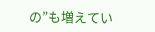の”も増えてい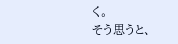く。
そう思うと、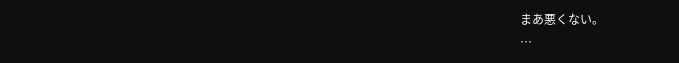まあ悪くない。
…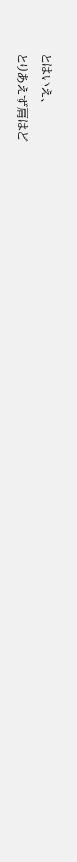とはいえ、
とりあえず肩はど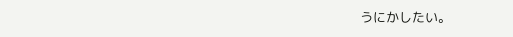うにかしたい。